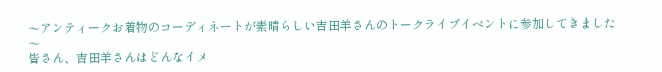〜アンティークお着物のコーディネートが素晴らしい吉田羊さんのトークライブイベントに参加してきました〜
皆さん、吉田羊さんはどんなイメ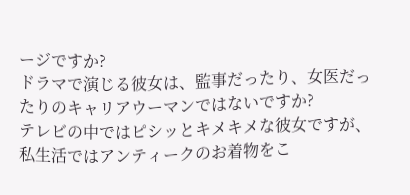ージですか?
ドラマで演じる彼女は、監事だったり、女医だったりのキャリアウーマンではないですか?
テレビの中ではピシッとキメキメな彼女ですが、私生活ではアンティークのお着物をこ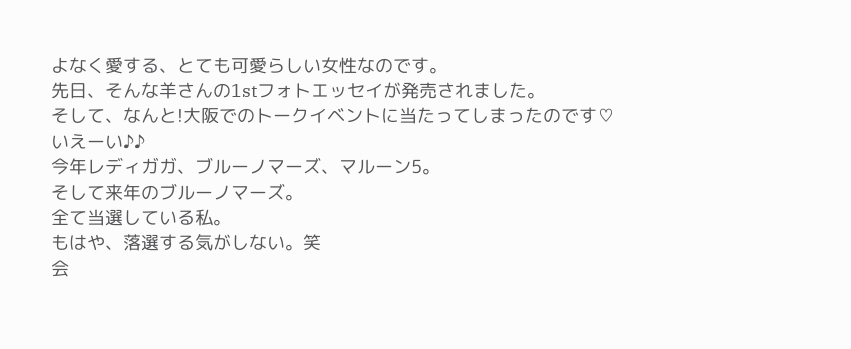よなく愛する、とても可愛らしい女性なのです。
先日、そんな羊さんの1stフォトエッセイが発売されました。
そして、なんと!大阪でのトークイベントに当たってしまったのです♡
いえーい♪♪
今年レディガガ、ブルーノマーズ、マルーン5。
そして来年のブルーノマーズ。
全て当選している私。
もはや、落選する気がしない。笑
会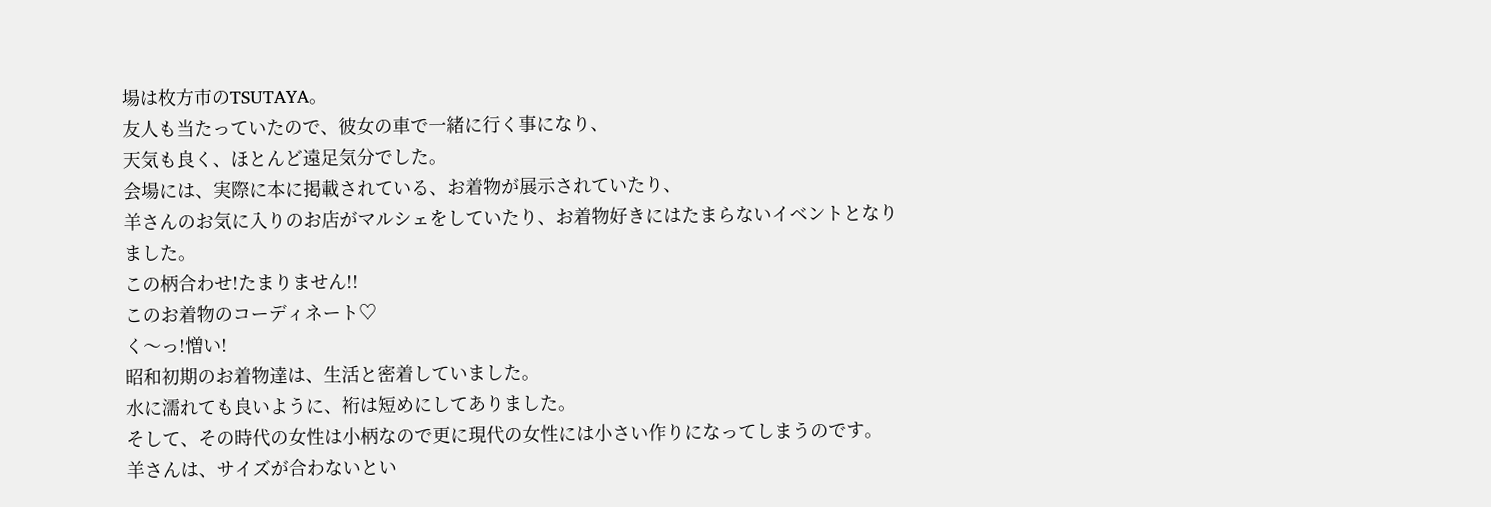場は枚方市のTSUTAYA。
友人も当たっていたので、彼女の車で一緒に行く事になり、
天気も良く、ほとんど遠足気分でした。
会場には、実際に本に掲載されている、お着物が展示されていたり、
羊さんのお気に入りのお店がマルシェをしていたり、お着物好きにはたまらないイベントとなりました。
この柄合わせ!たまりません!!
このお着物のコーディネート♡
く〜っ!憎い!
昭和初期のお着物達は、生活と密着していました。
水に濡れても良いように、裄は短めにしてありました。
そして、その時代の女性は小柄なので更に現代の女性には小さい作りになってしまうのです。
羊さんは、サイズが合わないとい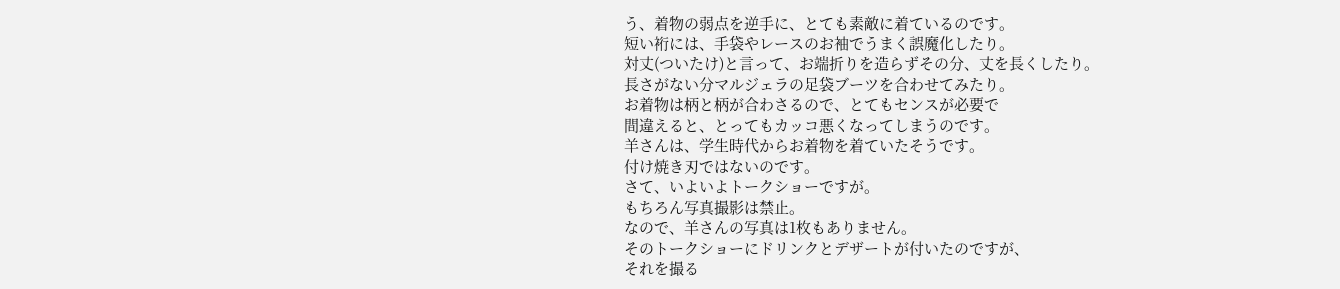う、着物の弱点を逆手に、とても素敵に着ているのです。
短い裄には、手袋やレースのお袖でうまく誤魔化したり。
対丈(ついたけ)と言って、お端折りを造らずその分、丈を長くしたり。
長さがない分マルジェラの足袋ブーツを合わせてみたり。
お着物は柄と柄が合わさるので、とてもセンスが必要で
間違えると、とってもカッコ悪くなってしまうのです。
羊さんは、学生時代からお着物を着ていたそうです。
付け焼き刃ではないのです。
さて、いよいよトークショーですが。
もちろん写真撮影は禁止。
なので、羊さんの写真は1枚もありません。
そのトークショーにドリンクとデザートが付いたのですが、
それを撮る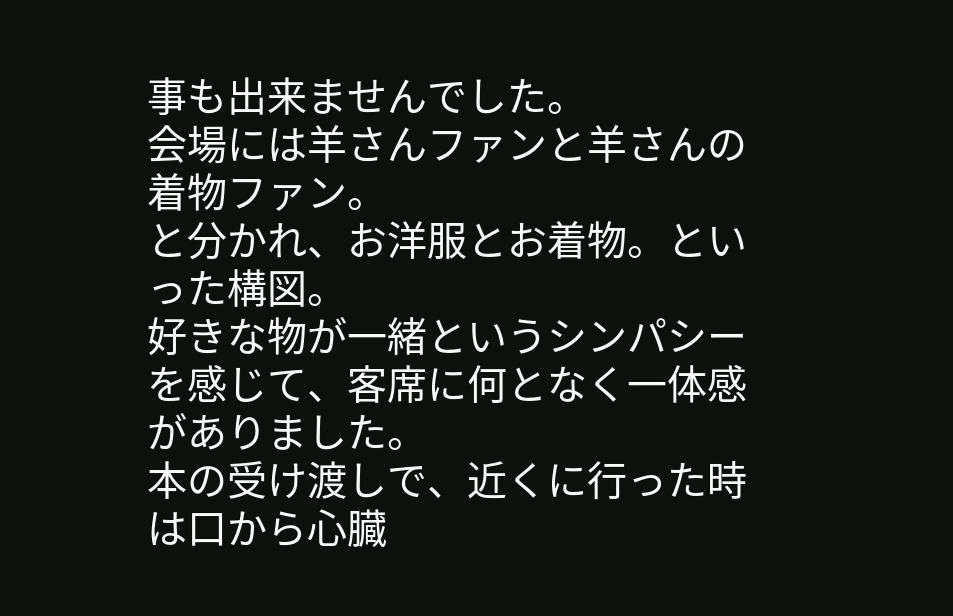事も出来ませんでした。
会場には羊さんファンと羊さんの着物ファン。
と分かれ、お洋服とお着物。といった構図。
好きな物が一緒というシンパシーを感じて、客席に何となく一体感がありました。
本の受け渡しで、近くに行った時は口から心臓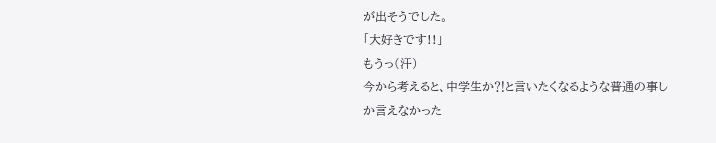が出そうでした。
「大好きです!!」
もうっ(汗)
今から考えると、中学生か⁈と言いたくなるような普通の事しか言えなかった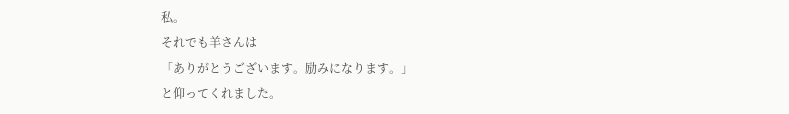私。
それでも羊さんは
「ありがとうございます。励みになります。」
と仰ってくれました。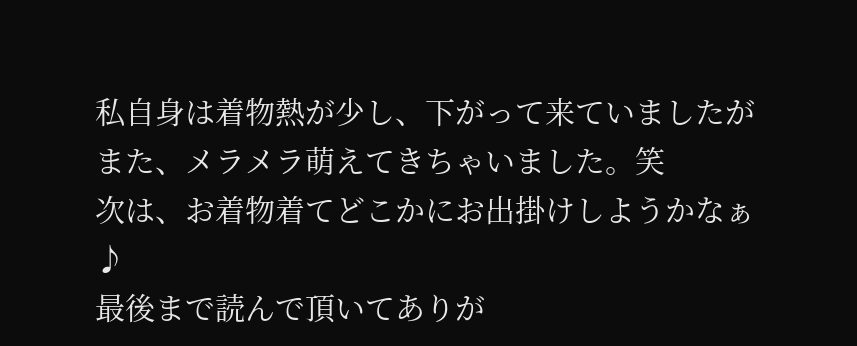私自身は着物熱が少し、下がって来ていましたが
また、メラメラ萌えてきちゃいました。笑
次は、お着物着てどこかにお出掛けしようかなぁ♪
最後まで読んで頂いてありが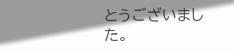とうございました。